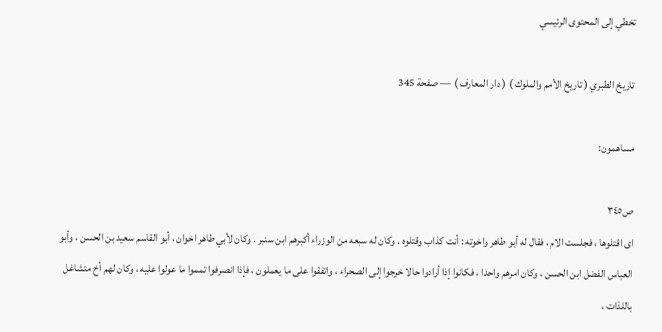تخطي إلى المحتوى الرئيسي

تاريخ الطبري ( تاريخ الأمم والملوك ) ( دار المعارف ) — صفحة 345

مساهمون:

ص٣٤٥
اى اقتلوها ، فجلست الام ، فقال له أبو طاهر واخوته : أنت كذاب وقتلوه . وكان له سبعه من الوزراء أكبرهم ابن سنبر . وكان لأبي طاهر اخوان ، أبو القاسم سعيد بن الحسن ، وأبو العباس الفضل ابن الحسن ، وكان امرهم واحدا ، فكانوا إذا أرادوا حالا خرجوا إلى الصحراء ، واتفقوا على ما يعملون ، فإذا انصرفوا تمموا ما عولوا عليه ، وكان لهم أخ متشاغل باللذات ،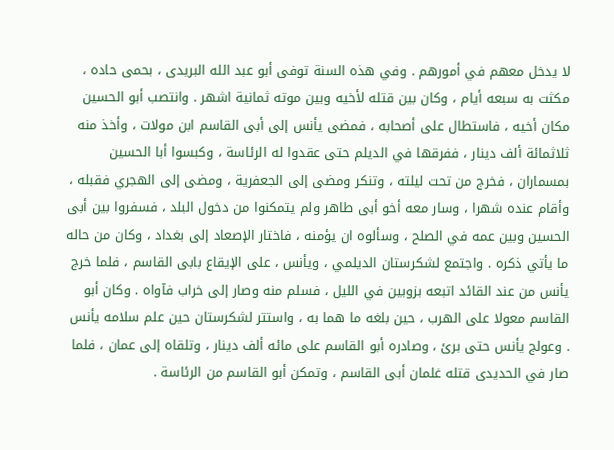لا يدخل معهم في أمورهم . وفي هذه السنة توفى أبو عبد الله البريدى ، بحمى حاده ، مكثت به سبعه أيام ، وكان بين قتله لأخيه وبين موته ثمانية اشهر . وانتصب أبو الحسين مكان أخيه ، فاستطال على أصحابه ، فمضى يأنس إلى أبى القاسم ابن مولات ، وأخذ منه ثلاثمائة ألف دينار ، ففرقها في الديلم حتى عقدوا له الرئاسة ، وكبسوا أبا الحسين بمسماران ، فخرج من تحت ليلته ، وتنكر ومضى إلى الجعفرية ، ومضى إلى الهجري فقبله ، وأقام عنده شهرا ، وسار معه أخو أبى طاهر ولم يتمكنوا من دخول البلد ، فسفروا بين أبى الحسين وبين عمه في الصلح ، وسألوه ان يؤمنه ، فاختار الإصعاد إلى بغداد ، وكان من حاله ما يأتي ذكره . واجتمع لشكرستان الديلمي ، ويأنس ، على الإيقاع بابى القاسم ، فلما خرج يأنس من عند القائد اتبعه بزوبين في الليل ، فسلم منه وصار إلى خراب فآواه . وكان أبو القاسم معولا على الهرب ، حين بلغه ما هما به ، واستتر لشكرستان حين علم سلامه يأنس . وعولج يأنس حتى برئ ، وصادره أبو القاسم على مائه ألف دينار ، وتلقاه إلى عمان ، فلما صار في الحديدى قتله غلمان أبى القاسم ، وتمكن أبو القاسم من الرئاسة .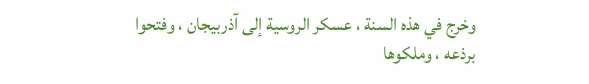وخرج في هذه السنة ، عسكر الروسية إلى آذربيجان ، وفتحوا برذعه ، وملكوها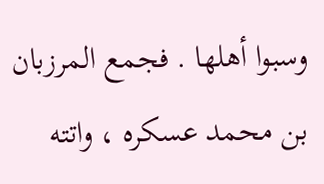وسبوا أهلها . فجمع المرزبان بن محمد عسكره ، واتته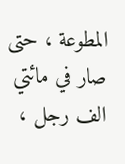المطوعة ، حتى صار في مائتي الف رجل ،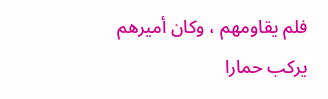فلم يقاومهم ، وكان أميرهم يركب حمارا